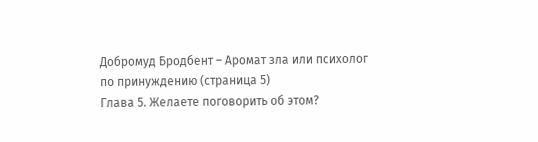Добромуд Бродбент – Аромат зла или психолог по принуждению (страница 5)
Глава 5. Желаете поговорить об этом?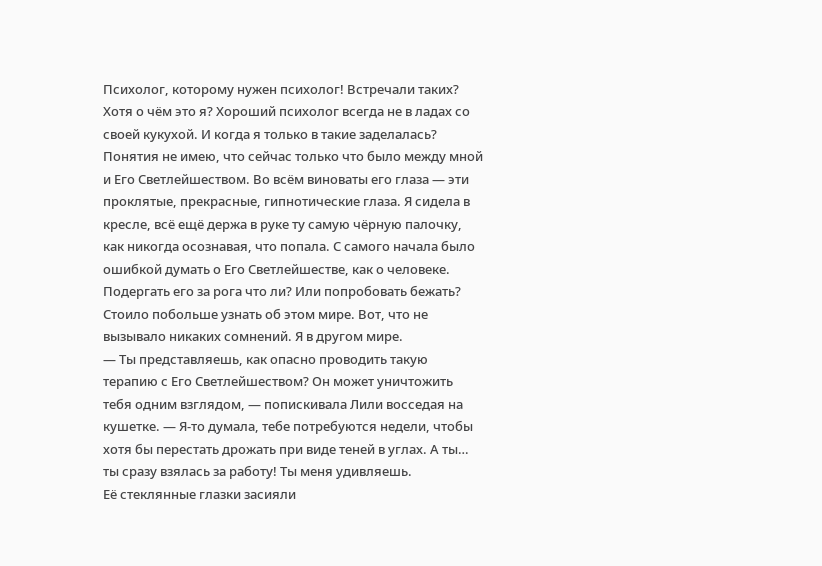Психолог, которому нужен психолог! Встречали таких? Хотя о чём это я? Хороший психолог всегда не в ладах со своей кукухой. И когда я только в такие заделалась? Понятия не имею, что сейчас только что было между мной и Его Светлейшеством. Во всём виноваты его глаза — эти проклятые, прекрасные, гипнотические глаза. Я сидела в кресле, всё ещё держа в руке ту самую чёрную палочку, как никогда осознавая, что попала. С самого начала было ошибкой думать о Его Светлейшестве, как о человеке. Подергать его за рога что ли? Или попробовать бежать? Стоило побольше узнать об этом мире. Вот, что не вызывало никаких сомнений. Я в другом мире.
— Ты представляешь, как опасно проводить такую терапию с Его Светлейшеством? Он может уничтожить тебя одним взглядом, — попискивала Лили восседая на кушетке. — Я-то думала, тебе потребуются недели, чтобы хотя бы перестать дрожать при виде теней в углах. А ты… ты сразу взялась за работу! Ты меня удивляешь.
Её стеклянные глазки засияли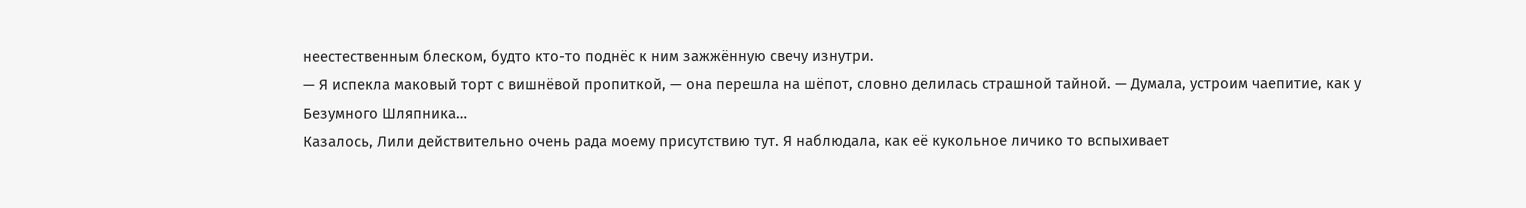неестественным блеском, будто кто-то поднёс к ним зажжённую свечу изнутри.
— Я испекла маковый торт с вишнёвой пропиткой, — она перешла на шёпот, словно делилась страшной тайной. — Думала, устроим чаепитие, как у Безумного Шляпника…
Казалось, Лили действительно очень рада моему присутствию тут. Я наблюдала, как её кукольное личико то вспыхивает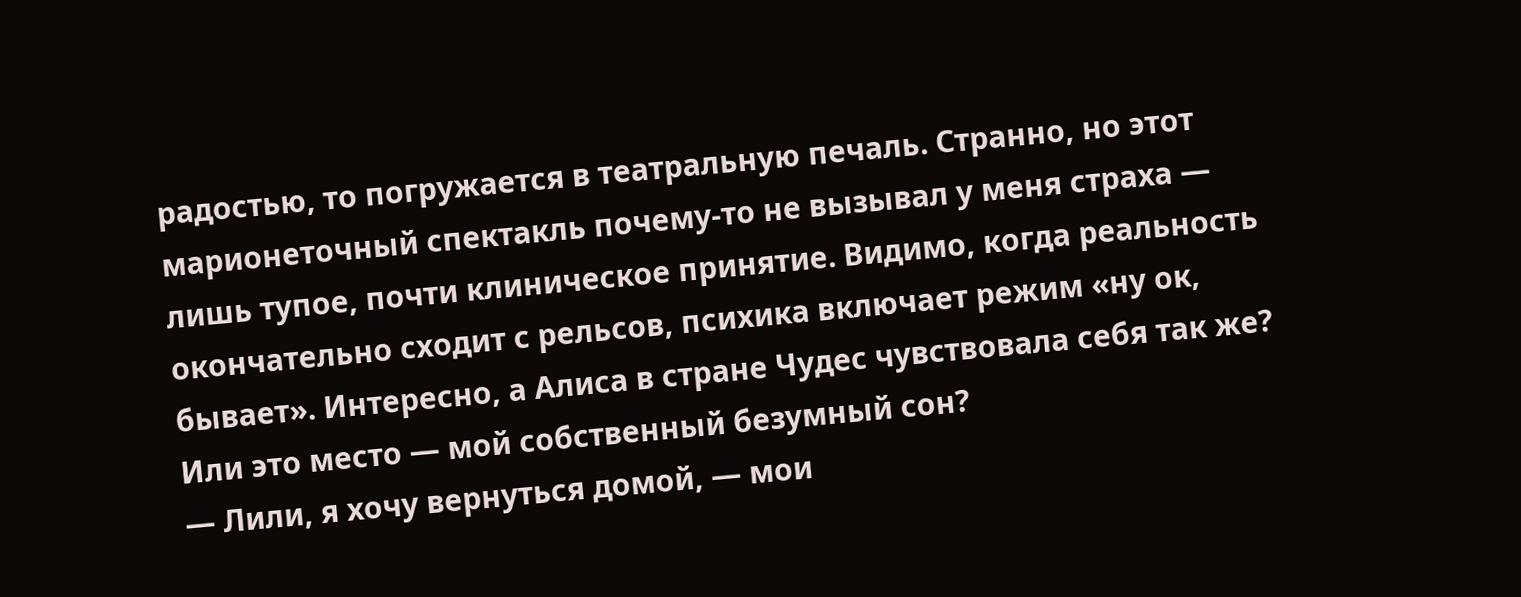радостью, то погружается в театральную печаль. Странно, но этот марионеточный спектакль почему-то не вызывал у меня страха — лишь тупое, почти клиническое принятие. Видимо, когда реальность окончательно сходит с рельсов, психика включает режим «ну ок, бывает». Интересно, а Алиса в стране Чудес чувствовала себя так же? Или это место — мой собственный безумный сон?
— Лили, я хочу вернуться домой, — мои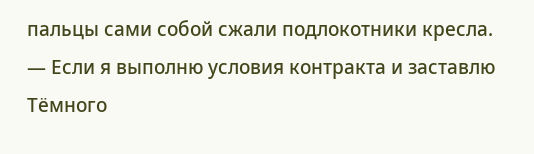пальцы сами собой сжали подлокотники кресла. — Если я выполню условия контракта и заставлю Тёмного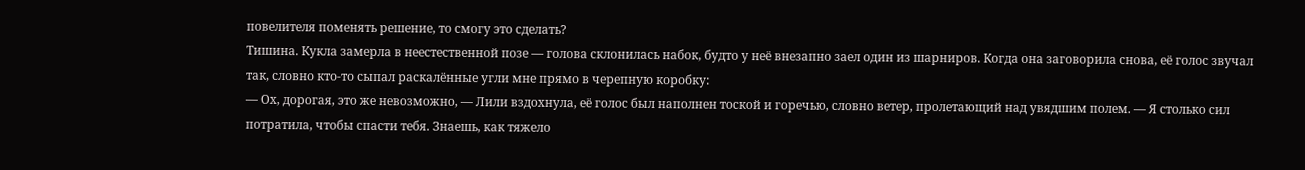повелителя поменять решение, то смогу это сделать?
Тишина. Кукла замерла в неестественной позе — голова склонилась набок, будто у неё внезапно заел один из шарниров. Когда она заговорила снова, её голос звучал так, словно кто-то сыпал раскалённые угли мне прямо в черепную коробку:
— Ох, дорогая, это же невозможно, — Лили вздохнула, её голос был наполнен тоской и горечью, словно ветер, пролетающий над увядшим полем. — Я столько сил потратила, чтобы спасти тебя. Знаешь, как тяжело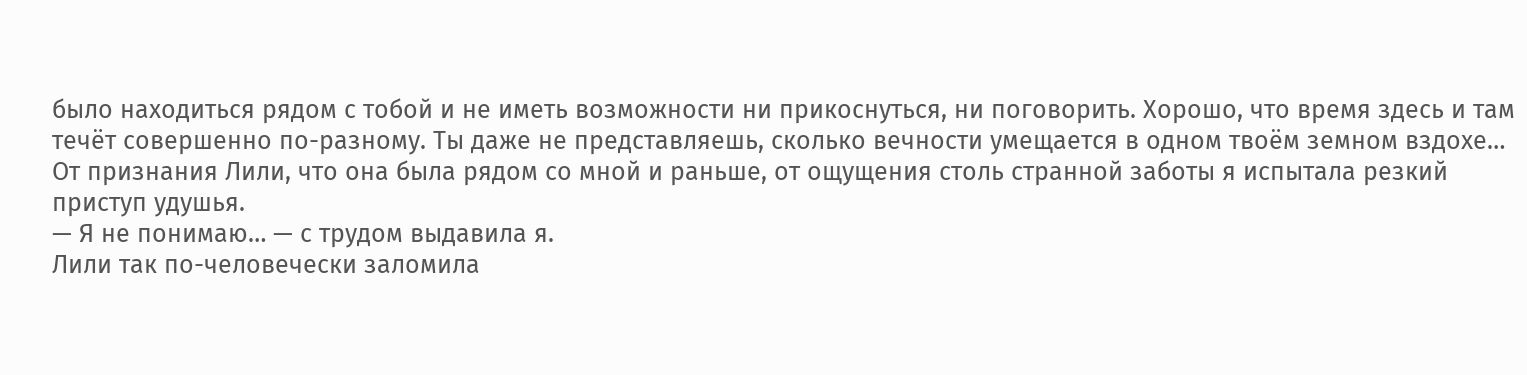было находиться рядом с тобой и не иметь возможности ни прикоснуться, ни поговорить. Хорошо, что время здесь и там течёт совершенно по-разному. Ты даже не представляешь, сколько вечности умещается в одном твоём земном вздохе…
От признания Лили, что она была рядом со мной и раньше, от ощущения столь странной заботы я испытала резкий приступ удушья.
— Я не понимаю… — с трудом выдавила я.
Лили так по-человечески заломила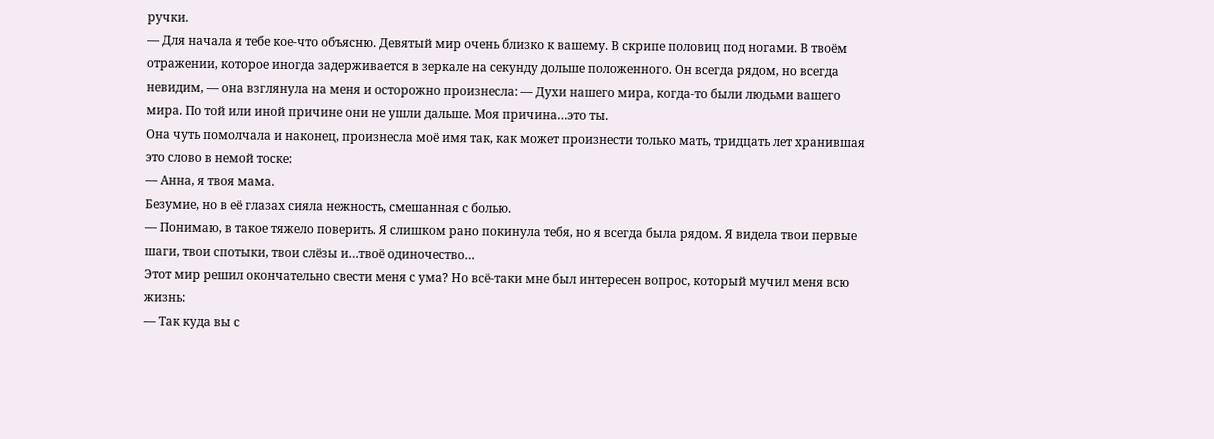ручки.
— Для начала я тебе кое-что объясню. Девятый мир очень близко к вашему. В скрипе половиц под ногами. В твоём отражении, которое иногда задерживается в зеркале на секунду дольше положенного. Он всегда рядом, но всегда невидим, — она взглянула на меня и осторожно произнесла: — Духи нашего мира, когда-то были людьми вашего мира. По той или иной причине они не ушли дальше. Моя причина…это ты.
Она чуть помолчала и наконец, произнесла моё имя так, как может произнести только мать, тридцать лет хранившая это слово в немой тоске:
— Анна, я твоя мама.
Безумие, но в её глазах сияла нежность, смешанная с болью.
— Понимаю, в такое тяжело поверить. Я слишком рано покинула тебя, но я всегда была рядом. Я видела твои первые шаги, твои спотыки, твои слёзы и…твоё одиночество…
Этот мир решил окончательно свести меня с ума? Но всё-таки мне был интересен вопрос, который мучил меня всю жизнь:
— Так куда вы с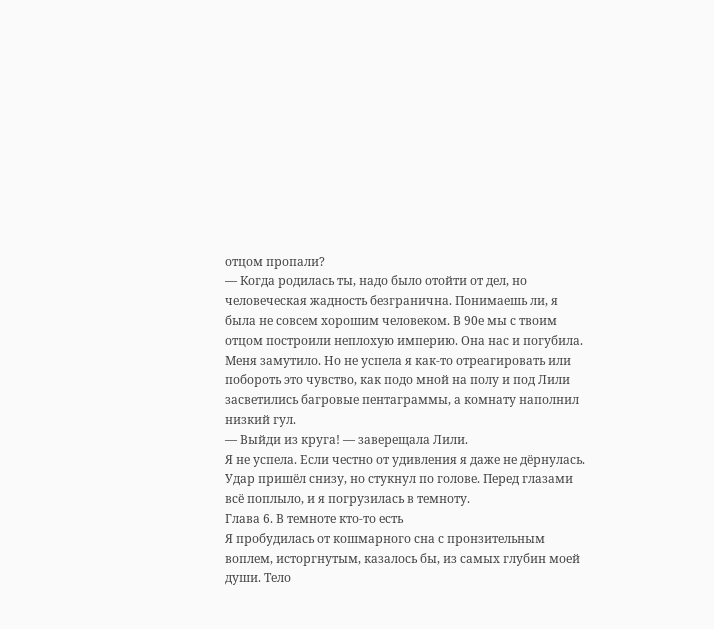отцом пропали?
— Когда родилась ты, надо было отойти от дел, но человеческая жадность безгранична. Понимаешь ли, я была не совсем хорошим человеком. В 90е мы с твоим отцом построили неплохую империю. Она нас и погубила.
Меня замутило. Но не успела я как-то отреагировать или побороть это чувство, как подо мной на полу и под Лили засветились багровые пентаграммы, а комнату наполнил низкий гул.
— Выйди из круга! — заверещала Лили.
Я не успела. Если честно от удивления я даже не дёрнулась. Удар пришёл снизу, но стукнул по голове. Перед глазами всё поплыло, и я погрузилась в темноту.
Глава 6. В темноте кто-то есть
Я пробудилась от кошмарного сна с пронзительным воплем, исторгнутым, казалось бы, из самых глубин моей души. Тело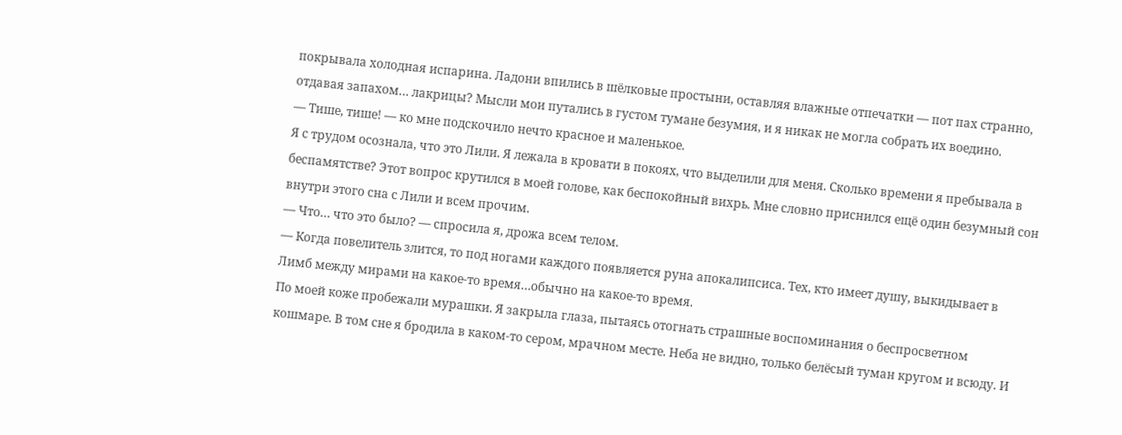покрывала холодная испарина. Ладони впились в шёлковые простыни, оставляя влажные отпечатки — пот пах странно, отдавая запахом… лакрицы? Мысли мои путались в густом тумане безумия, и я никак не могла собрать их воедино.
— Тише, тише! — ко мне подскочило нечто красное и маленькое.
Я с трудом осознала, что это Лили. Я лежала в кровати в покоях, что выделили для меня. Сколько времени я пребывала в беспамятстве? Этот вопрос крутился в моей голове, как беспокойный вихрь. Мне словно приснился ещё один безумный сон внутри этого сна с Лили и всем прочим.
— Что… что это было? — спросила я, дрожа всем телом.
— Когда повелитель злится, то под ногами каждого появляется руна апокалипсиса. Тех, кто имеет душу, выкидывает в Лимб между мирами на какое-то время…обычно на какое-то время.
По моей коже пробежали мурашки. Я закрыла глаза, пытаясь отогнать страшные воспоминания о беспросветном кошмаре. В том сне я бродила в каком-то сером, мрачном месте. Неба не видно, только белёсый туман кругом и всюду. И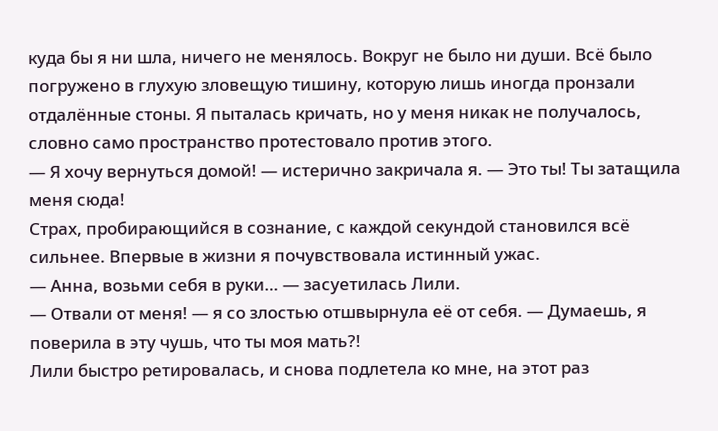куда бы я ни шла, ничего не менялось. Вокруг не было ни души. Всё было погружено в глухую зловещую тишину, которую лишь иногда пронзали отдалённые стоны. Я пыталась кричать, но у меня никак не получалось, словно само пространство протестовало против этого.
— Я хочу вернуться домой! — истерично закричала я. — Это ты! Ты затащила меня сюда!
Страх, пробирающийся в сознание, с каждой секундой становился всё сильнее. Впервые в жизни я почувствовала истинный ужас.
— Анна, возьми себя в руки… — засуетилась Лили.
— Отвали от меня! — я со злостью отшвырнула её от себя. — Думаешь, я поверила в эту чушь, что ты моя мать?!
Лили быстро ретировалась, и снова подлетела ко мне, на этот раз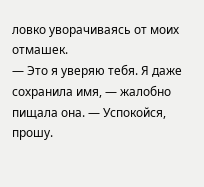ловко уворачиваясь от моих отмашек.
— Это я уверяю тебя. Я даже сохранила имя, — жалобно пищала она. — Успокойся, прошу.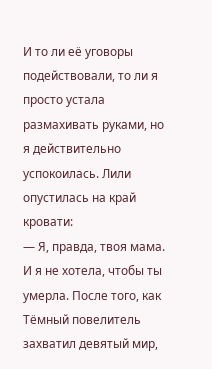И то ли её уговоры подействовали, то ли я просто устала размахивать руками, но я действительно успокоилась. Лили опустилась на край кровати:
— Я, правда, твоя мама. И я не хотела, чтобы ты умерла. После того, как Тёмный повелитель захватил девятый мир,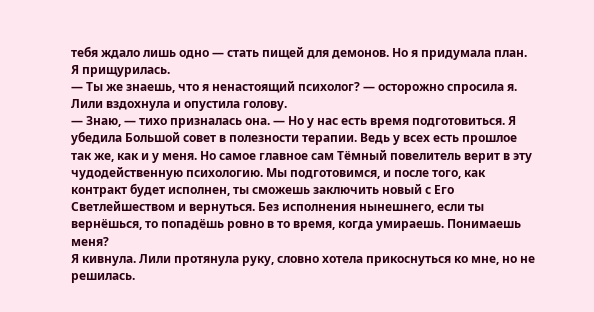тебя ждало лишь одно — стать пищей для демонов. Но я придумала план.
Я прищурилась.
— Ты же знаешь, что я ненастоящий психолог? — осторожно спросила я.
Лили вздохнула и опустила голову.
— Знаю, — тихо призналась она. — Но у нас есть время подготовиться. Я убедила Большой совет в полезности терапии. Ведь у всех есть прошлое так же, как и у меня. Но самое главное сам Тёмный повелитель верит в эту чудодейственную психологию. Мы подготовимся, и после того, как контракт будет исполнен, ты сможешь заключить новый с Его Светлейшеством и вернуться. Без исполнения нынешнего, если ты вернёшься, то попадёшь ровно в то время, когда умираешь. Понимаешь меня?
Я кивнула. Лили протянула руку, словно хотела прикоснуться ко мне, но не решилась.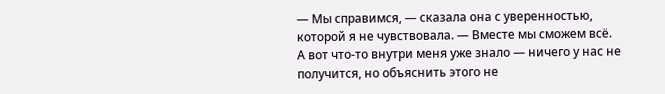— Мы справимся, — сказала она с уверенностью, которой я не чувствовала. — Вместе мы сможем всё.
А вот что-то внутри меня уже знало — ничего у нас не получится, но объяснить этого не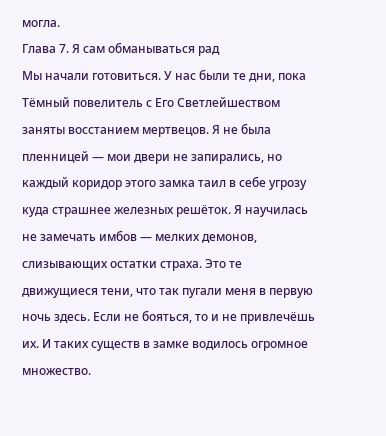могла.
Глава 7. Я сам обманываться рад
Мы начали готовиться. У нас были те дни, пока Тёмный повелитель с Его Светлейшеством заняты восстанием мертвецов. Я не была пленницей — мои двери не запирались, но каждый коридор этого замка таил в себе угрозу куда страшнее железных решёток. Я научилась не замечать имбов — мелких демонов, слизывающих остатки страха. Это те движущиеся тени, что так пугали меня в первую ночь здесь. Если не бояться, то и не привлечёшь их. И таких существ в замке водилось огромное множество.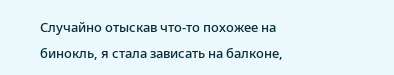Случайно отыскав что-то похожее на бинокль, я стала зависать на балконе,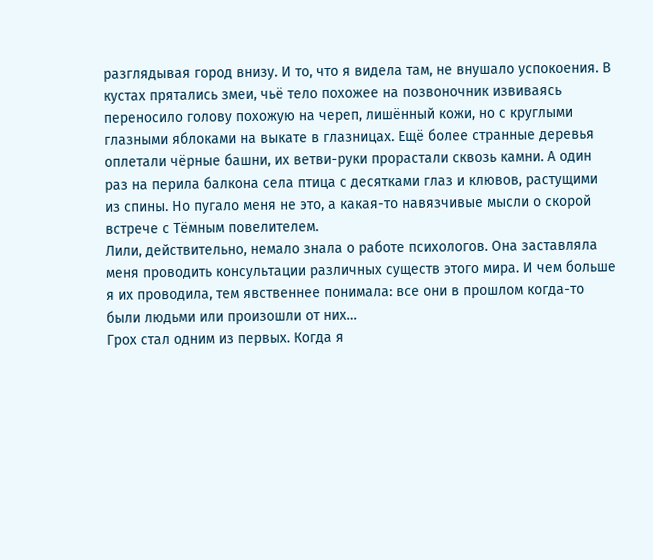разглядывая город внизу. И то, что я видела там, не внушало успокоения. В кустах прятались змеи, чьё тело похожее на позвоночник извиваясь переносило голову похожую на череп, лишённый кожи, но с круглыми глазными яблоками на выкате в глазницах. Ещё более странные деревья оплетали чёрные башни, их ветви-руки прорастали сквозь камни. А один раз на перила балкона села птица с десятками глаз и клювов, растущими из спины. Но пугало меня не это, а какая-то навязчивые мысли о скорой встрече с Тёмным повелителем.
Лили, действительно, немало знала о работе психологов. Она заставляла меня проводить консультации различных существ этого мира. И чем больше я их проводила, тем явственнее понимала: все они в прошлом когда-то были людьми или произошли от них…
Грох стал одним из первых. Когда я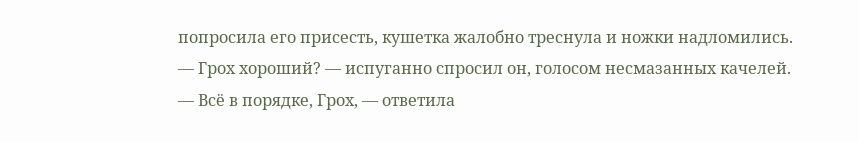попросила его присесть, кушетка жалобно треснула и ножки надломились.
— Грох хороший? — испуганно спросил он, голосом несмазанных качелей.
— Всё в порядке, Грох, — ответила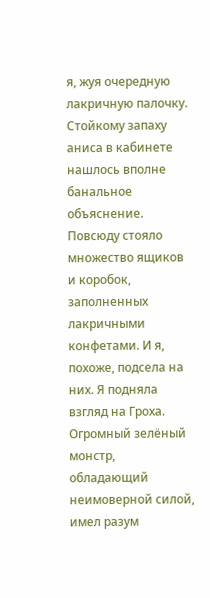я, жуя очередную лакричную палочку.
Стойкому запаху аниса в кабинете нашлось вполне банальное объяснение. Повсюду стояло множество ящиков и коробок, заполненных лакричными конфетами. И я, похоже, подсела на них. Я подняла взгляд на Гроха. Огромный зелёный монстр, обладающий неимоверной силой, имел разум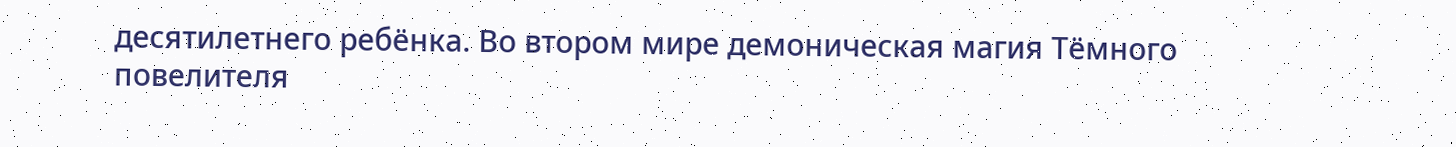десятилетнего ребёнка. Во втором мире демоническая магия Тёмного повелителя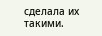сделала их такими.